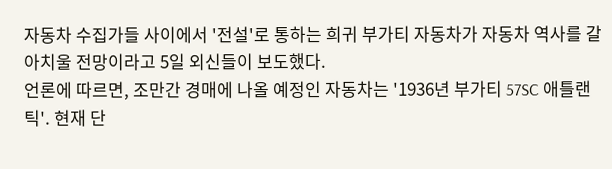자동차 수집가들 사이에서 '전설'로 통하는 희귀 부가티 자동차가 자동차 역사를 갈아치울 전망이라고 5일 외신들이 보도했다.
언론에 따르면, 조만간 경매에 나올 예정인 자동차는 '1936년 부가티 57SC 애틀랜틱'. 현재 단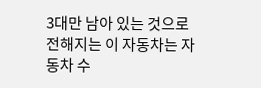3대만 남아 있는 것으로 전해지는 이 자동차는 자동차 수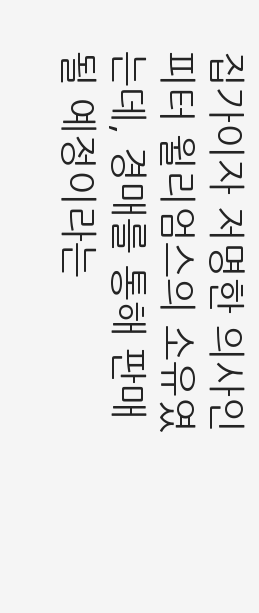집가이자 저명한 의사인 피터 윌리엄스의 소유였는데, 경매를 통해 판매될 예정이라는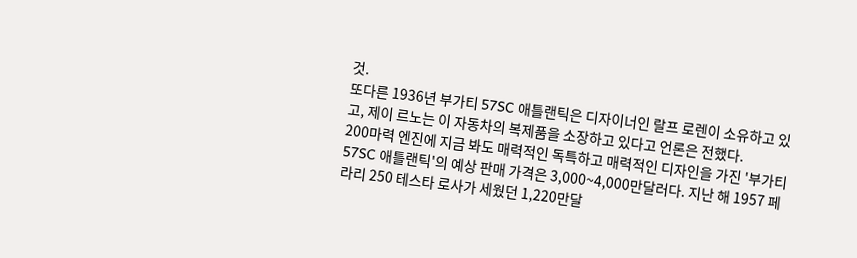것.
또다른 1936년 부가티 57SC 애틀랜틱은 디자이너인 랄프 로렌이 소유하고 있고, 제이 르노는 이 자동차의 복제품을 소장하고 있다고 언론은 전했다.
200마력 엔진에 지금 봐도 매력적인 독특하고 매력적인 디자인을 가진 '부가티 57SC 애틀랜틱'의 예상 판매 가격은 3,000~4,000만달러다. 지난 해 1957 페라리 250 테스타 로사가 세웠던 1,220만달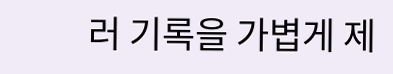러 기록을 가볍게 제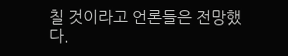칠 것이라고 언론들은 전망했다.